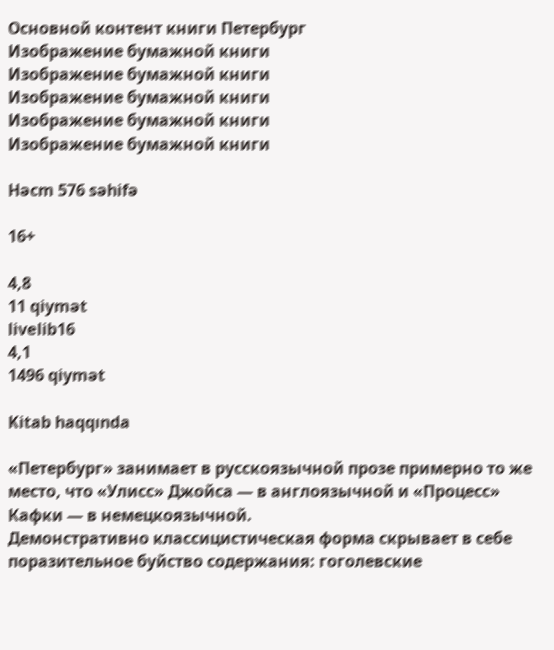Основной контент книги Петербург
Изображение бумажной книги
Изображение бумажной книги
Изображение бумажной книги
Изображение бумажной книги
Изображение бумажной книги

Həcm 576 səhifə

16+

4,8
11 qiymət
livelib16
4,1
1496 qiymət

Kitab haqqında

«Петербург» занимает в русскоязычной прозе примерно то же место, что «Улисс» Джойса — в англоязычной и «Процесс» Кафки — в немецкоязычной.
Демонстративно классицистическая форма скрывает в себе поразительное буйство содержания: гоголевские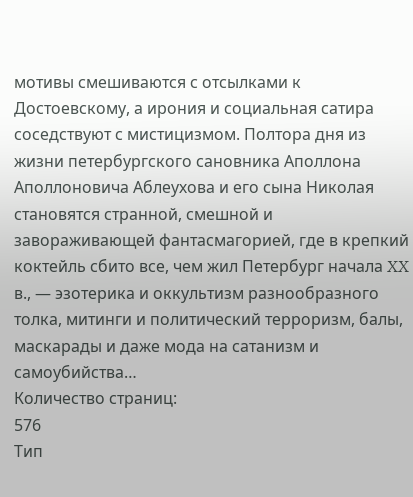мотивы смешиваются с отсылками к Достоевскому, а ирония и социальная сатира соседствуют с мистицизмом. Полтора дня из жизни петербургского сановника Аполлона Аполлоновича Аблеухова и его сына Николая становятся странной, смешной и завораживающей фантасмагорией, где в крепкий коктейль сбито все, чем жил Петербург начала XX в., — эзотерика и оккультизм разнообразного толка, митинги и политический терроризм, балы, маскарады и даже мода на сатанизм и самоубийства…
Количество страниц:
576
Тип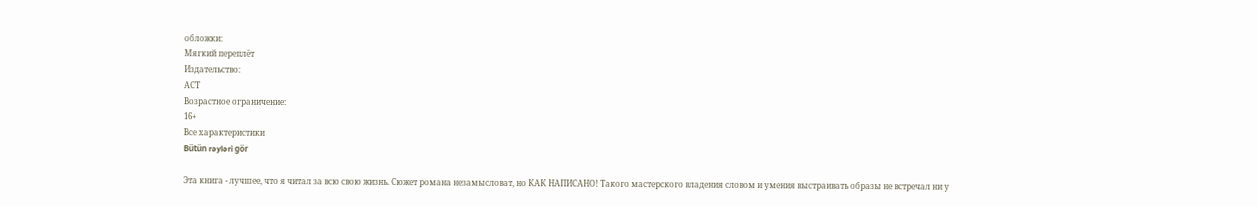обложки:
Мягкий переплёт
Издательство:
АСТ
Возрастное ограничение:
16+
Все характеристики
Bütün rəyləri gör

Эта книга - лучшее, что я читал за всю свою жизнь. Сюжет романа незамысловат, но КАК НАПИСАНО! Такого мастерского владения словом и умения выстраивать образы не встречал ни у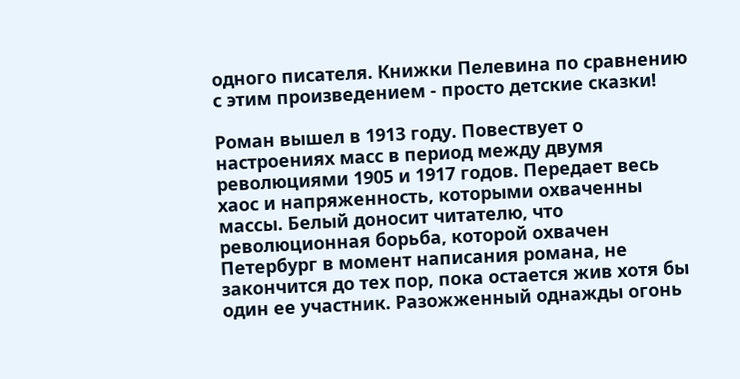одного писателя. Книжки Пелевина по сравнению с этим произведением - просто детские сказки!

Роман вышел в 1913 году. Повествует о настроениях масс в период между двумя революциями 1905 и 1917 годов. Передает весь хаос и напряженность, которыми охваченны массы. Белый доносит читателю, что революционная борьба, которой охвачен Петербург в момент написания романа, не закончится до тех пор, пока остается жив хотя бы один ее участник. Разожженный однажды огонь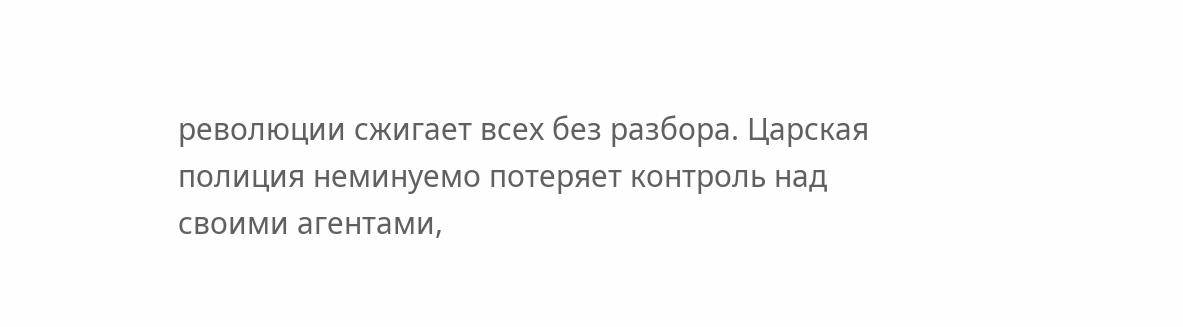революции сжигает всех без разбора. Царская полиция неминуемо потеряет контроль над своими агентами,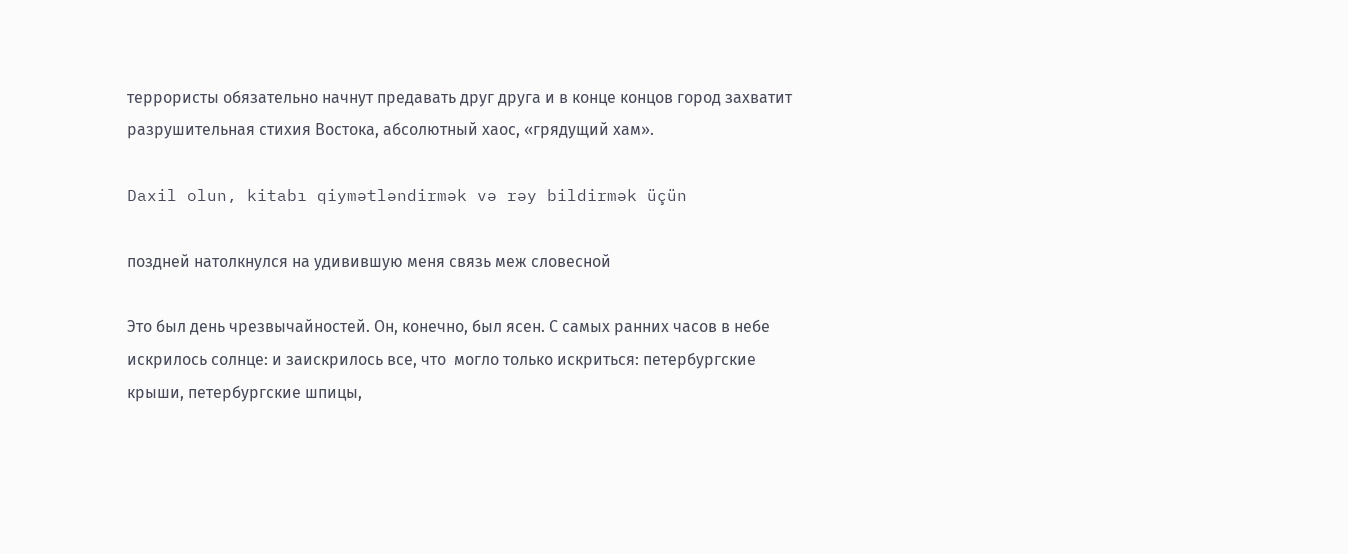террористы обязательно начнут предавать друг друга и в конце концов город захватит разрушительная стихия Востока, абсолютный хаос, «грядущий хам».

Daxil olun, kitabı qiymətləndirmək və rəy bildirmək üçün

поздней натолкнулся на удивившую меня связь меж словесной

Это был день чрезвычайностей. Он, конечно, был ясен. С самых ранних часов в небе искрилось солнце: и заискрилось все, что  могло только искриться: петербургские крыши, петербургские шпицы,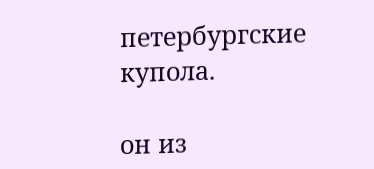петербургские купола.

он из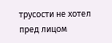трусости не хотел пред лицом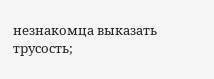незнакомца выказать трусость;